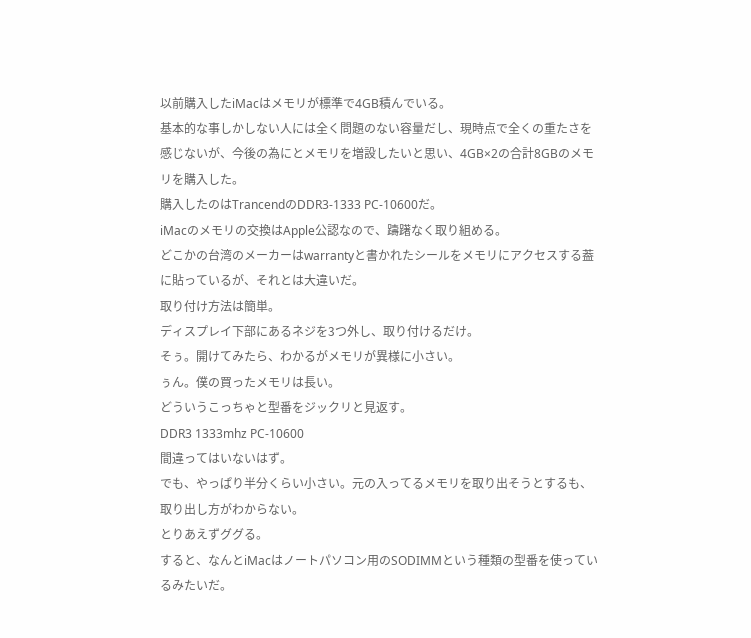以前購入したiMacはメモリが標準で4GB積んでいる。
基本的な事しかしない人には全く問題のない容量だし、現時点で全くの重たさを感じないが、今後の為にとメモリを増設したいと思い、4GB×2の合計8GBのメモリを購入した。
購入したのはTrancendのDDR3-1333 PC-10600だ。
iMacのメモリの交換はApple公認なので、躊躇なく取り組める。
どこかの台湾のメーカーはwarrantyと書かれたシールをメモリにアクセスする葢に貼っているが、それとは大違いだ。
取り付け方法は簡単。
ディスプレイ下部にあるネジを3つ外し、取り付けるだけ。
そぅ。開けてみたら、わかるがメモリが異様に小さい。
ぅん。僕の買ったメモリは長い。
どういうこっちゃと型番をジックリと見返す。
DDR3 1333mhz PC-10600
間違ってはいないはず。
でも、やっぱり半分くらい小さい。元の入ってるメモリを取り出そうとするも、取り出し方がわからない。
とりあえずググる。
すると、なんとiMacはノートパソコン用のSODIMMという種類の型番を使っているみたいだ。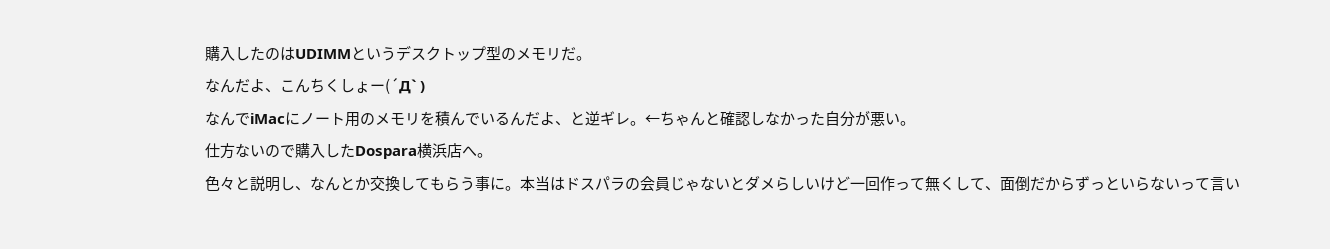購入したのはUDIMMというデスクトップ型のメモリだ。
なんだよ、こんちくしょー(´Д` )
なんでiMacにノート用のメモリを積んでいるんだよ、と逆ギレ。←ちゃんと確認しなかった自分が悪い。
仕方ないので購入したDospara横浜店へ。
色々と説明し、なんとか交換してもらう事に。本当はドスパラの会員じゃないとダメらしいけど一回作って無くして、面倒だからずっといらないって言い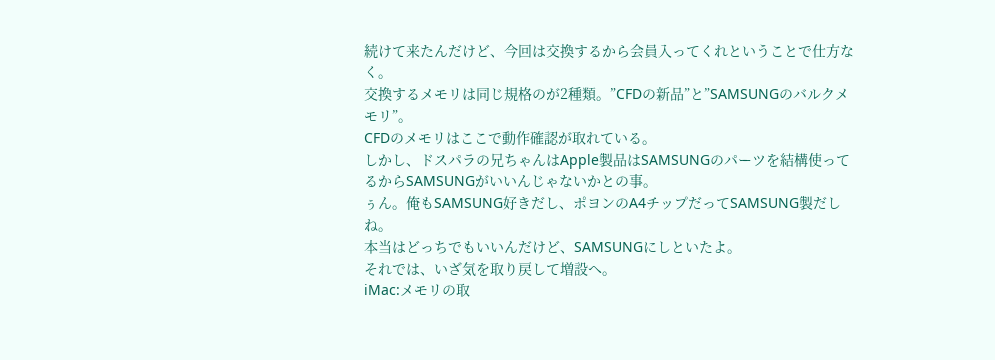続けて来たんだけど、今回は交換するから会員入ってくれということで仕方なく。
交換するメモリは同じ規格のが2種類。”CFDの新品”と”SAMSUNGのバルクメモリ”。
CFDのメモリはここで動作確認が取れている。
しかし、ドスパラの兄ちゃんはApple製品はSAMSUNGのパーツを結構使ってるからSAMSUNGがいいんじゃないかとの事。
ぅん。俺もSAMSUNG好きだし、ポヨンのA4チップだってSAMSUNG製だしね。
本当はどっちでもいいんだけど、SAMSUNGにしといたよ。
それでは、いざ気を取り戻して増設へ。
iMac:メモリの取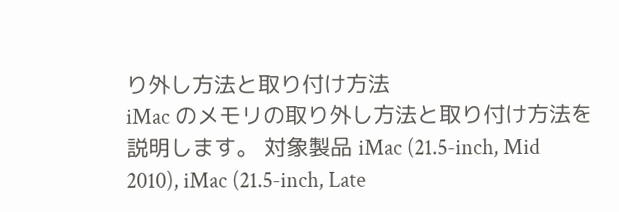り外し方法と取り付け方法
iMac のメモリの取り外し方法と取り付け方法を説明します。 対象製品 iMac (21.5-inch, Mid 2010), iMac (21.5-inch, Late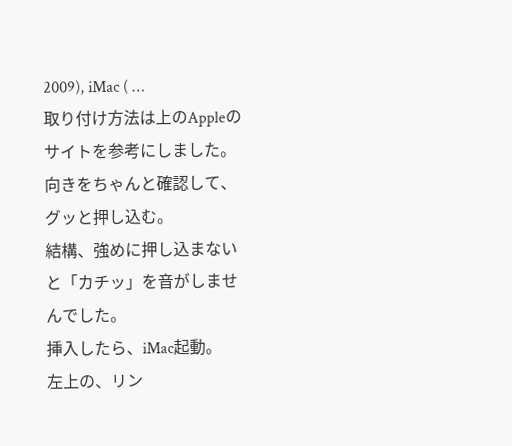2009), iMac ( …
取り付け方法は上のAppleのサイトを参考にしました。
向きをちゃんと確認して、グッと押し込む。
結構、強めに押し込まないと「カチッ」を音がしませんでした。
挿入したら、iMac起動。
左上の、リン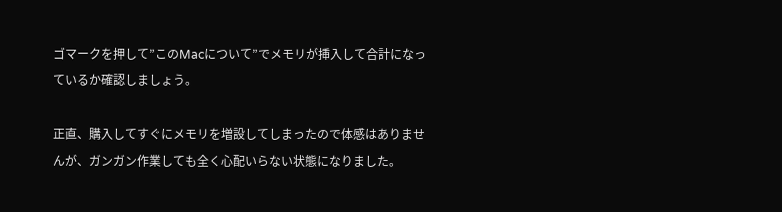ゴマークを押して”このMacについて”でメモリが挿入して合計になっているか確認しましょう。

正直、購入してすぐにメモリを増設してしまったので体感はありませんが、ガンガン作業しても全く心配いらない状態になりました。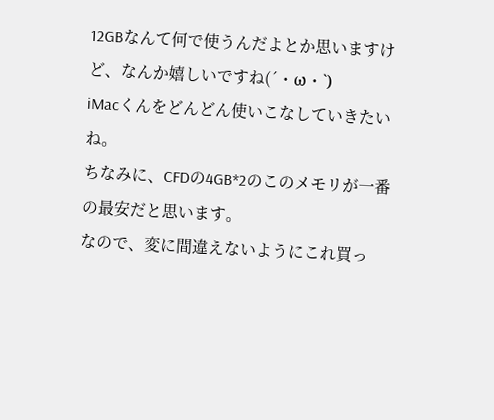12GBなんて何で使うんだよとか思いますけど、なんか嬉しいですね(´・ω・`)
iMacくんをどんどん使いこなしていきたいね。
ちなみに、CFDの4GB*2のこのメモリが一番の最安だと思います。
なので、変に間違えないようにこれ買っ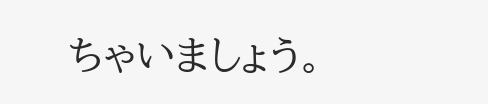ちゃいましょう。